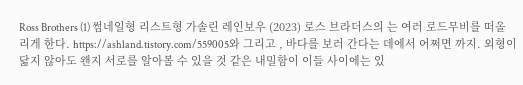Ross Brothers (1) 썸네일형 리스트형 가솔린 레인보우 (2023) 로스 브라더스의 는 여러 로드무비를 떠올리게 한다. https://ashland.tistory.com/559005와 그리고 , 바다를 보러 간다는 데에서 어쩌면 까지. 외형이 닮지 않아도 왠지 서로를 알아볼 수 있을 것 같은 내밀함이 이들 사이에는 있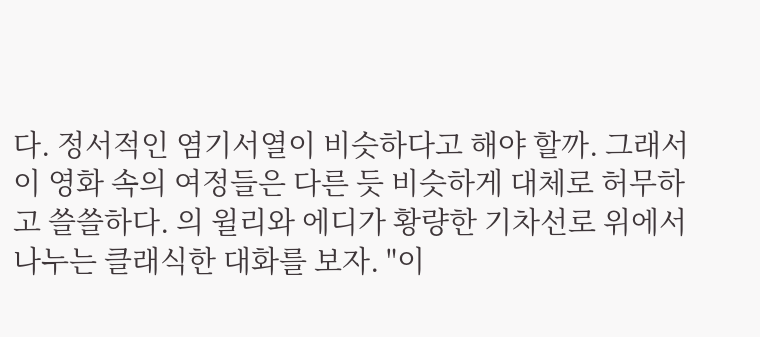다. 정서적인 염기서열이 비슷하다고 해야 할까. 그래서 이 영화 속의 여정들은 다른 듯 비슷하게 대체로 허무하고 쓸쓸하다. 의 윌리와 에디가 황량한 기차선로 위에서 나누는 클래식한 대화를 보자. "이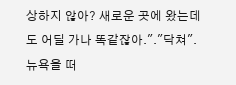상하지 않아? 새로운 곳에 왔는데도 어딜 가나 똑같잖아."."닥쳐". 뉴욕을 떠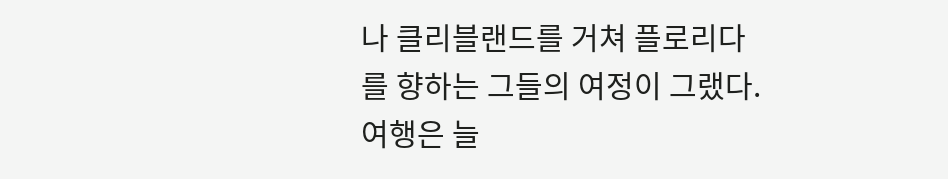나 클리블랜드를 거쳐 플로리다를 향하는 그들의 여정이 그랬다. 여행은 늘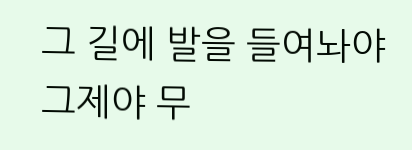그 길에 발을 들여놔야 그제야 무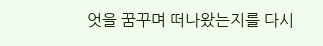엇을 꿈꾸며 떠나왔는지를 다시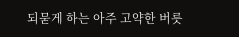되묻게 하는 아주 고약한 버릇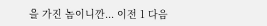을 가진 놈이니깐... 이전 1 다음